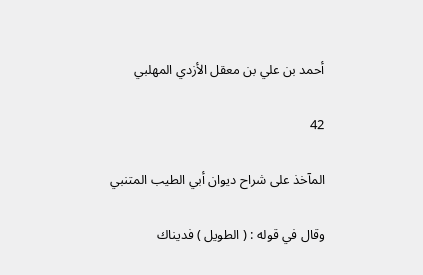أحمد بن علي بن معقل الأزدي المهلبي

42

المآخذ على شراح ديوان أبي الطيب المتنبي

وقال في قوله : ( الطويل ) فديناك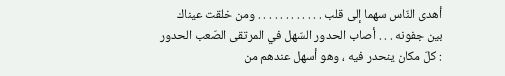أهدى النّاس سهما إلى قلب . . . . . . . . . . . . ومن خلقت عيناك بين جفونه . . . أصاب الحدور السّهل في المرتقى الصّعب الحدور : كلّ مكان ينحدر فيه ، وهو أسهل عندهم من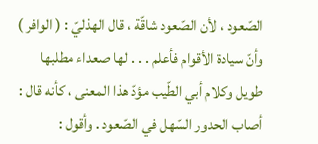الصّعود ، لأن الصّعود شاقّة ، قال الهذليّ : ( الوافر ) وأنّ سيادة الأقوام فأعلم . . . لها صعداء مطلبها طويل وكلام أبي الطّيب مؤدّ هذا المعنى ، كأنه قال : أصاب الحدور السّهل في الصّعود . وأقول :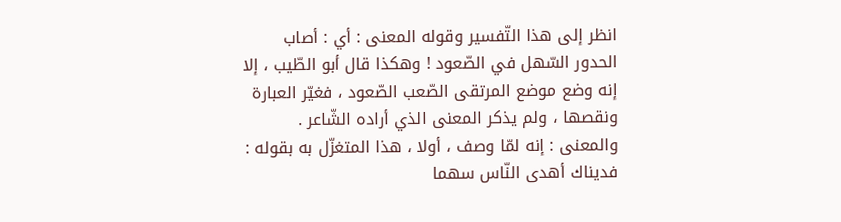انظر إلى هذا التّفسير وقوله المعنى : أي : أصاب الحدور السّهل في الصّعود ! وهكذا قال أبو الطّيب ، إلا إنه وضع موضع المرتقى الصّعب الصّعود ، فغيّر العبارة ونقصها ، ولم يذكر المعنى الذي أراده الشّاعر . والمعنى : إنه لمّا وصف ، أولا ، هذا المتغزّل به بقوله : فديناك أهدى النّاس سهما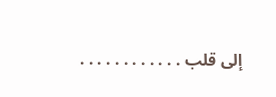إلى قلب . . . . . . . . . . . .